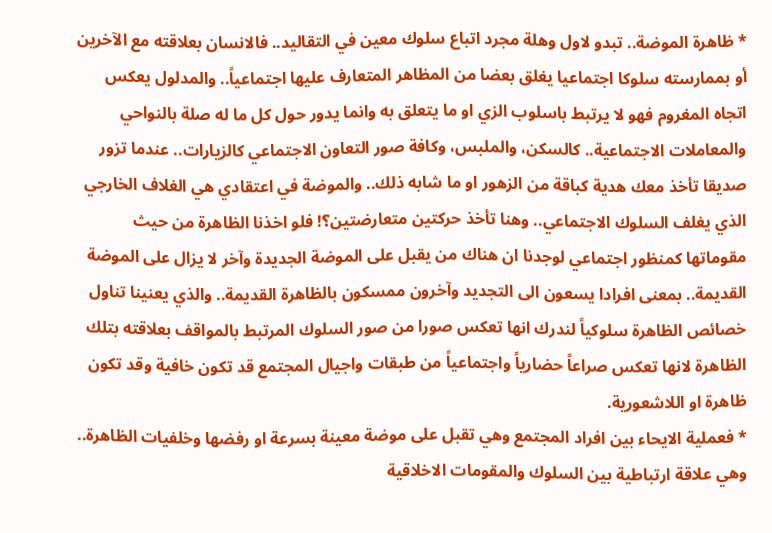* ظاهرة الموضة.. تبدو لاول وهلة مجرد اتباع سلوك معين في التقاليد.. فالانسان بعلاقته مع الآخرين أو بممارسته سلوكا اجتماعيا يغلق بعضا من المظاهر المتعارف عليها اجتماعياً.. والمدلول يعكس اتجاه المغروم فهو لا يرتبط باسلوب الزي او ما يتعلق به وانما يدور حول كل ما له صلة بالنواحي والمعاملات الاجتماعية.. كالسكن، والملبس، وكافة صور التعاون الاجتماعي كالزيارات.. عندما تزور صديقا تأخذ معك هدية كباقة من الزهور او ما شابه ذلك.. والموضة في اعتقادي هي الغلاف الخارجي الذي يغلف السلوك الاجتماعي.. وهنا تأخذ حركتين متعارضتين؟! فلو اخذنا الظاهرة من حيث مقوماتها كمنظور اجتماعي لوجدنا ان هناك من يقبل على الموضة الجديدة وآخر لا يزال على الموضة القديمة.. بمعنى افرادا يسعون الى التجديد وآخرون ممسكون بالظاهرة القديمة.. والذي يعنينا تناول خصائص الظاهرة سلوكياً لندرك انها تعكس صورا من صور السلوك المرتبط بالمواقف بعلاقته بتلك الظاهرة لانها تعكس صراعاً حضارياً واجتماعياً من طبقات واجيال المجتمع قد تكون خافية وقد تكون ظاهرة او اللاشعورية.
* فعملية الايحاء بين افراد المجتمع وهي تقبل على موضة معينة بسرعة او رفضها وخلفيات الظاهرة.. وهي علاقة ارتباطية بين السلوك والمقومات الاخلاقية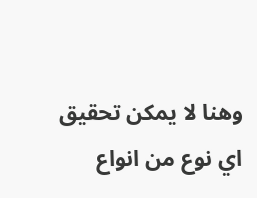وهنا لا يمكن تحقيق اي نوع من انواع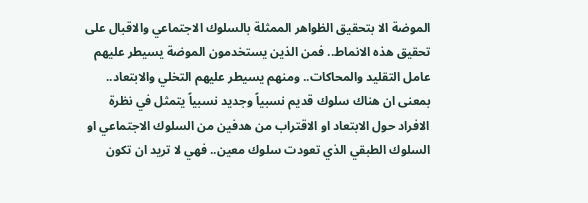الموضة الا بتحقيق الظواهر الممثلة بالسلوك الاجتماعي والاقبال على تحقيق هذه الانماط.. فمن الذين يستخدمون الموضة يسيطر عليهم عامل التقليد والمحاكات.. ومنهم يسيطر عليهم التخلي والابتعاد.. بمعنى ان هناك سلوك قديم نسبياً وجديد نسبياً يتمثل في نظرة الافراد حول الابتعاد او الاقتراب من هدفين من السلوك الاجتماعي او السلوك الطبقي الذي تعودت سلوك معين.. فهي لا تريد ان تكون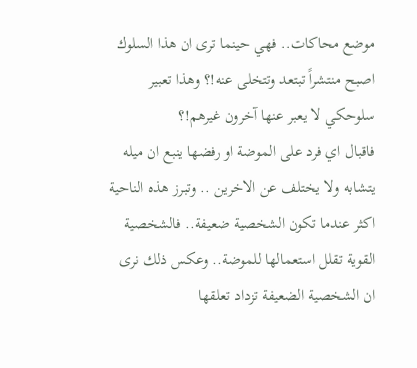موضع محاكات.. فهي حينما ترى ان هذا السلوك اصبح منتشراً تبتعد وتتخلى عنه!؟ وهذا تعبير سلوحكي لا يعبر عنها آخرون غيرهم!؟
فاقبال اي فرد على الموضة او رفضها ينبع ان ميله يتشابه ولا يختلف عن الاخرين .. وتبرز هذه الناحية اكثر عندما تكون الشخصية ضعيفة.. فالشخصية القوية تقلل استعمالها للموضة.. وعكس ذلك نرى ان الشخصية الضعيفة تزداد تعلقها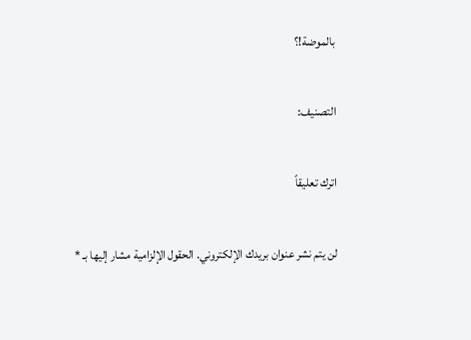بالموضة!؟

التصنيف:

اترك تعليقاً

لن يتم نشر عنوان بريدك الإلكتروني. الحقول الإلزامية مشار إليها بـ *